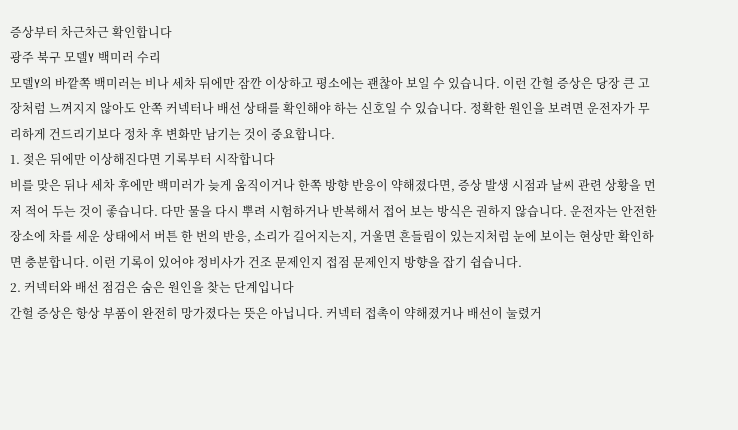증상부터 차근차근 확인합니다
광주 북구 모델Y 백미러 수리
모델Y의 바깥쪽 백미러는 비나 세차 뒤에만 잠깐 이상하고 평소에는 괜찮아 보일 수 있습니다. 이런 간헐 증상은 당장 큰 고장처럼 느껴지지 않아도 안쪽 커넥터나 배선 상태를 확인해야 하는 신호일 수 있습니다. 정확한 원인을 보려면 운전자가 무리하게 건드리기보다 정차 후 변화만 남기는 것이 중요합니다.
1. 젖은 뒤에만 이상해진다면 기록부터 시작합니다
비를 맞은 뒤나 세차 후에만 백미러가 늦게 움직이거나 한쪽 방향 반응이 약해졌다면, 증상 발생 시점과 날씨 관련 상황을 먼저 적어 두는 것이 좋습니다. 다만 물을 다시 뿌려 시험하거나 반복해서 접어 보는 방식은 권하지 않습니다. 운전자는 안전한 장소에 차를 세운 상태에서 버튼 한 번의 반응, 소리가 길어지는지, 거울면 흔들림이 있는지처럼 눈에 보이는 현상만 확인하면 충분합니다. 이런 기록이 있어야 정비사가 건조 문제인지 접점 문제인지 방향을 잡기 쉽습니다.
2. 커넥터와 배선 점검은 숨은 원인을 찾는 단계입니다
간헐 증상은 항상 부품이 완전히 망가졌다는 뜻은 아닙니다. 커넥터 접촉이 약해졌거나 배선이 눌렸거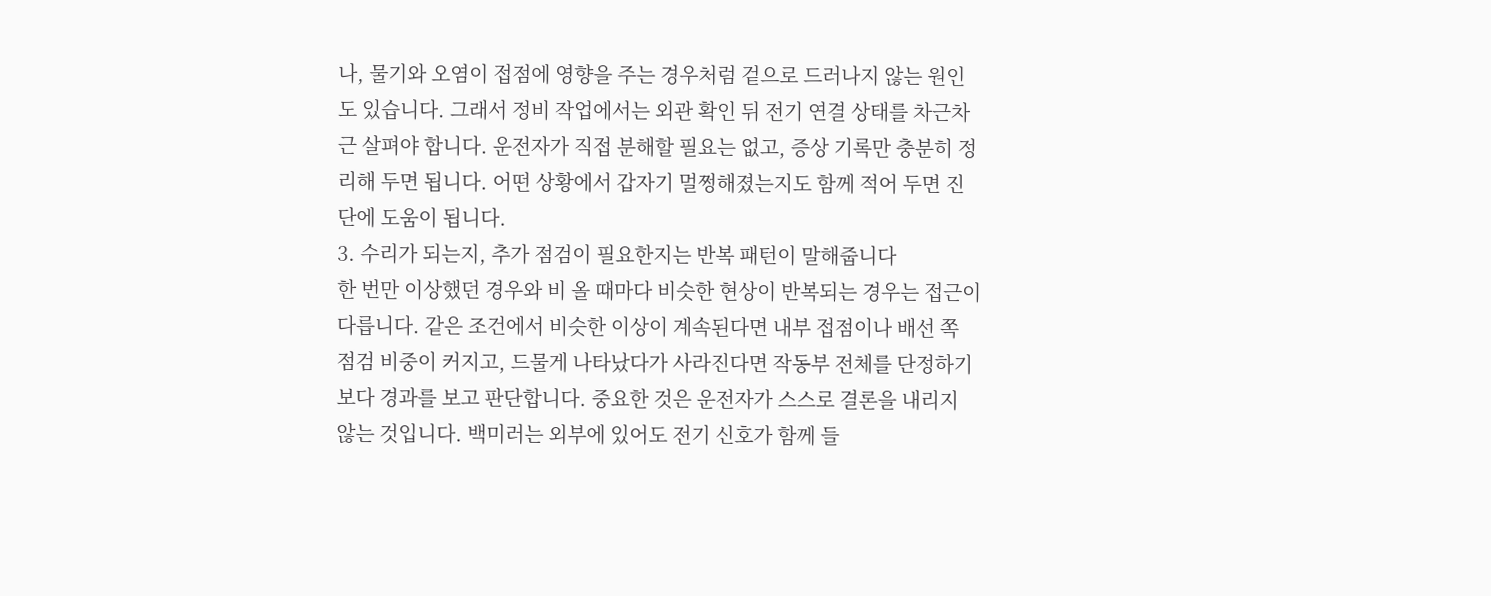나, 물기와 오염이 접점에 영향을 주는 경우처럼 겉으로 드러나지 않는 원인도 있습니다. 그래서 정비 작업에서는 외관 확인 뒤 전기 연결 상태를 차근차근 살펴야 합니다. 운전자가 직접 분해할 필요는 없고, 증상 기록만 충분히 정리해 두면 됩니다. 어떤 상황에서 갑자기 멀쩡해졌는지도 함께 적어 두면 진단에 도움이 됩니다.
3. 수리가 되는지, 추가 점검이 필요한지는 반복 패턴이 말해줍니다
한 번만 이상했던 경우와 비 올 때마다 비슷한 현상이 반복되는 경우는 접근이 다릅니다. 같은 조건에서 비슷한 이상이 계속된다면 내부 접점이나 배선 쪽 점검 비중이 커지고, 드물게 나타났다가 사라진다면 작동부 전체를 단정하기보다 경과를 보고 판단합니다. 중요한 것은 운전자가 스스로 결론을 내리지 않는 것입니다. 백미러는 외부에 있어도 전기 신호가 함께 들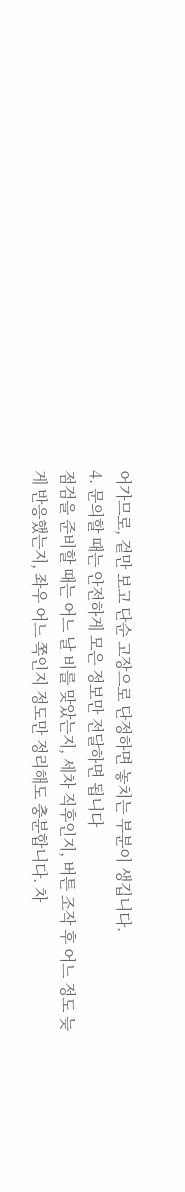어가므로, 겉만 보고 단순 고장으로 단정하면 놓치는 부분이 생깁니다.
4. 문의할 때는 안전하게 모은 정보만 전달하면 됩니다
점검을 준비할 때는 어느 날 비를 맞았는지, 세차 직후인지, 버튼 조작 후 어느 정도 늦게 반응했는지, 좌우 어느 쪽인지 정도만 정리해도 충분합니다. 차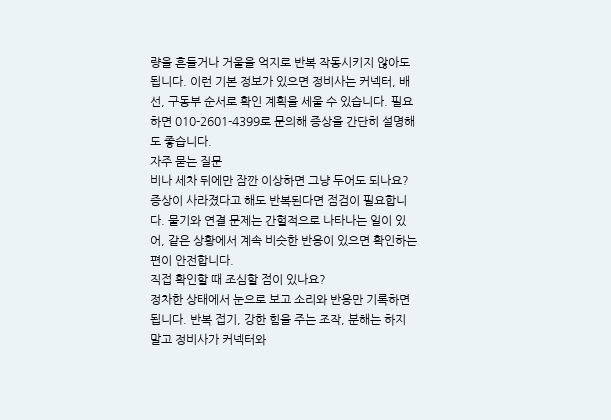량을 흔들거나 거울을 억지로 반복 작동시키지 않아도 됩니다. 이런 기본 정보가 있으면 정비사는 커넥터, 배선, 구동부 순서로 확인 계획을 세울 수 있습니다. 필요하면 010-2601-4399로 문의해 증상을 간단히 설명해도 좋습니다.
자주 묻는 질문
비나 세차 뒤에만 잠깐 이상하면 그냥 두어도 되나요?
증상이 사라졌다고 해도 반복된다면 점검이 필요합니다. 물기와 연결 문제는 간헐적으로 나타나는 일이 있어, 같은 상황에서 계속 비슷한 반응이 있으면 확인하는 편이 안전합니다.
직접 확인할 때 조심할 점이 있나요?
정차한 상태에서 눈으로 보고 소리와 반응만 기록하면 됩니다. 반복 접기, 강한 힘을 주는 조작, 분해는 하지 말고 정비사가 커넥터와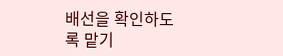배선을 확인하도록 맡기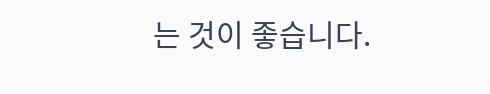는 것이 좋습니다.